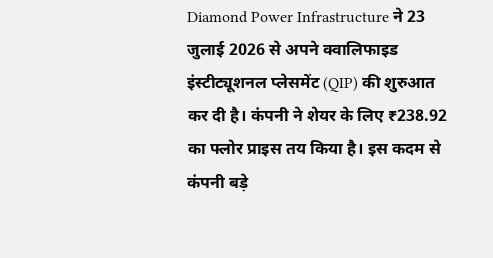Diamond Power Infrastructure ने 23 जुलाई 2026 से अपने क्वालिफाइड इंस्टीट्यूशनल प्लेसमेंट (QIP) की शुरुआत कर दी है। कंपनी ने शेयर के लिए ₹238.92 का फ्लोर प्राइस तय किया है। इस कदम से कंपनी बड़े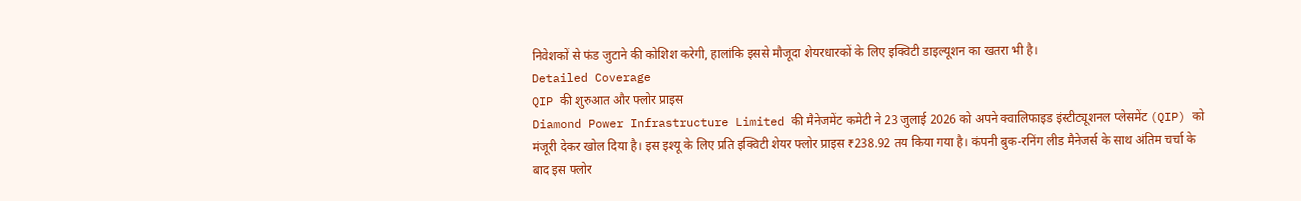निवेशकों से फंड जुटाने की कोशिश करेगी, हालांकि इससे मौजूदा शेयरधारकों के लिए इक्विटी डाइल्यूशन का खतरा भी है।
Detailed Coverage
QIP की शुरुआत और फ्लोर प्राइस
Diamond Power Infrastructure Limited की मैनेजमेंट कमेटी ने 23 जुलाई 2026 को अपने क्वालिफाइड इंस्टीट्यूशनल प्लेसमेंट (QIP) को मंजूरी देकर खोल दिया है। इस इश्यू के लिए प्रति इक्विटी शेयर फ्लोर प्राइस ₹238.92 तय किया गया है। कंपनी बुक-रनिंग लीड मैनेजर्स के साथ अंतिम चर्चा के बाद इस फ्लोर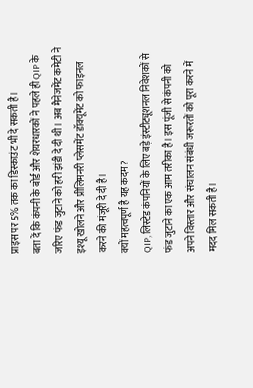प्राइस पर 5% तक का डिस्काउंट भी दे सकती है।
बता दें कि कंपनी के बोर्ड और शेयरधारकों ने पहले ही QIP के जरिए फंड जुटाने को हरी झंडी दे दी थी। अब मैनेजमेंट कमेटी ने इश्यू खोलने और प्रीलिमनरी प्लेसमेंट डॉक्यूमेंट को फाइनल करने की मंजूरी दे दी है।
क्यों महत्वपूर्ण है यह कदम?
QIP, लिस्टेड कंपनियों के लिए बड़े इंस्टीट्यूशनल निवेशकों से फंड जुटाने का एक आम तरीका है। इस पूंजी से कंपनी को अपने विस्तार और संचालन संबंधी जरूरतों को पूरा करने में मदद मिल सकती है।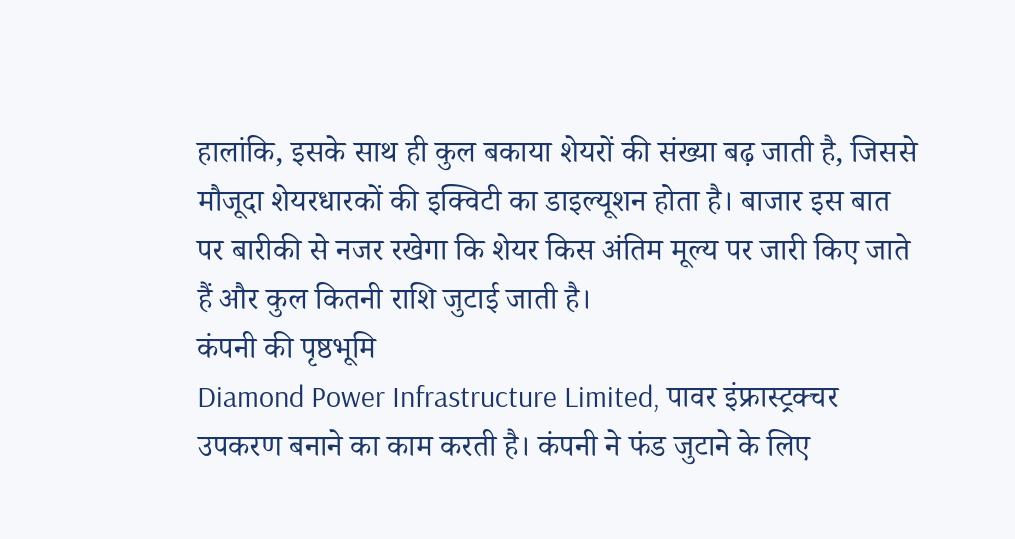हालांकि, इसके साथ ही कुल बकाया शेयरों की संख्या बढ़ जाती है, जिससे मौजूदा शेयरधारकों की इक्विटी का डाइल्यूशन होता है। बाजार इस बात पर बारीकी से नजर रखेगा कि शेयर किस अंतिम मूल्य पर जारी किए जाते हैं और कुल कितनी राशि जुटाई जाती है।
कंपनी की पृष्ठभूमि
Diamond Power Infrastructure Limited, पावर इंफ्रास्ट्रक्चर उपकरण बनाने का काम करती है। कंपनी ने फंड जुटाने के लिए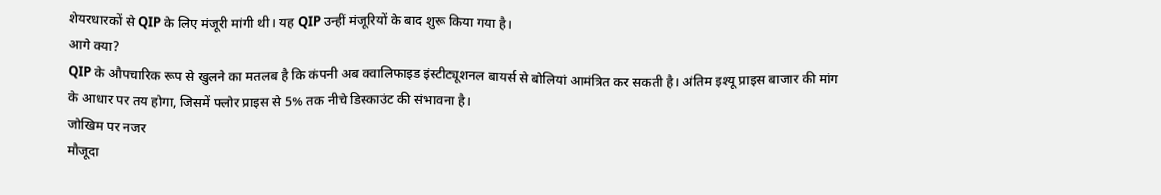शेयरधारकों से QIP के लिए मंजूरी मांगी थी। यह QIP उन्हीं मंजूरियों के बाद शुरू किया गया है।
आगे क्या?
QIP के औपचारिक रूप से खुलने का मतलब है कि कंपनी अब क्वालिफाइड इंस्टीट्यूशनल बायर्स से बोलियां आमंत्रित कर सकती है। अंतिम इश्यू प्राइस बाजार की मांग के आधार पर तय होगा, जिसमें फ्लोर प्राइस से 5% तक नीचे डिस्काउंट की संभावना है।
जोखिम पर नजर
मौजूदा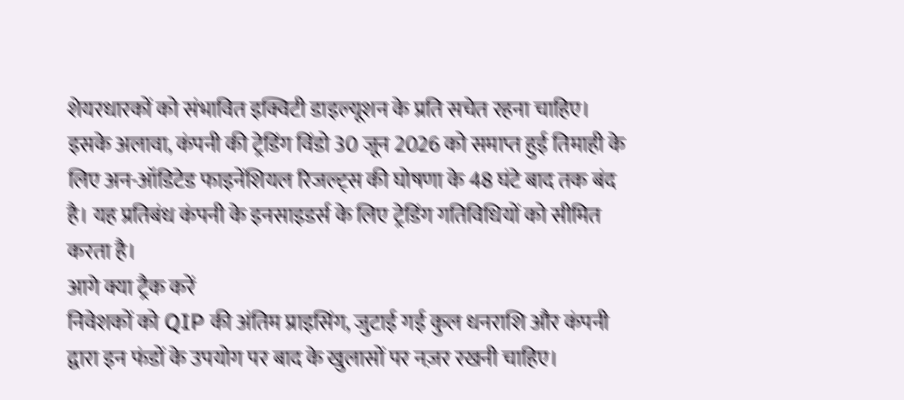शेयरधारकों को संभावित इक्विटी डाइल्यूशन के प्रति सचेत रहना चाहिए। इसके अलावा, कंपनी की ट्रेडिंग विंडो 30 जून 2026 को समाप्त हुई तिमाही के लिए अन-ऑडिटेड फाइनेंशियल रिजल्ट्स की घोषणा के 48 घंटे बाद तक बंद है। यह प्रतिबंध कंपनी के इनसाइडर्स के लिए ट्रेडिंग गतिविधियों को सीमित करता है।
आगे क्या ट्रैक करें
निवेशकों को QIP की अंतिम प्राइसिंग, जुटाई गई कुल धनराशि और कंपनी द्वारा इन फंडों के उपयोग पर बाद के खुलासों पर नज़र रखनी चाहिए।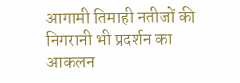आगामी तिमाही नतीजों की निगरानी भी प्रदर्शन का आकलन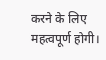करने के लिए महत्वपूर्ण होगी।